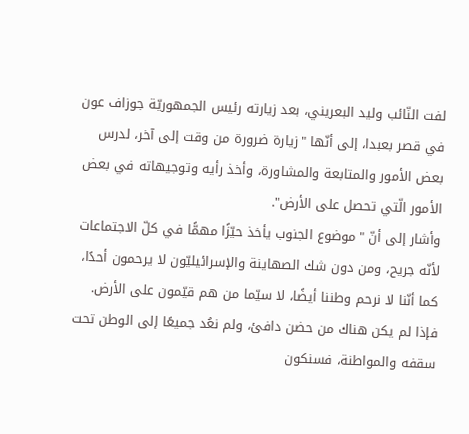لفت النّائب وليد البعريني، بعد زيارته رئيس الجمهوريّة جوزاف عون في قصر بعبدا، إلى أنّها "زيارة ضرورة من وقت إلى آخر، لدرس بعض الأمور والمتابعة والمشاورة، وأخذ رأيه وتوجيهاته في بعض الأمور الّتي تحصل على الأرض".
وأشار إلى أنّ "موضوع الجنوب يأخذ حيّزًا مهمًّا في كلّ الاجتماعات لأنّه جريح، ومن دون شك الصهاينة والإسرائيليّون لا يرحمون أحدًا، كما أنّنا لا نرحم وطننا أيضًا، لا سيّما من هم قيّمون على الأرض. فإذا لم يكن هناك من حضن دافئ، ولم نعُد جميعًا إلى الوطن تحت سقفه والمواطنة، فسنكون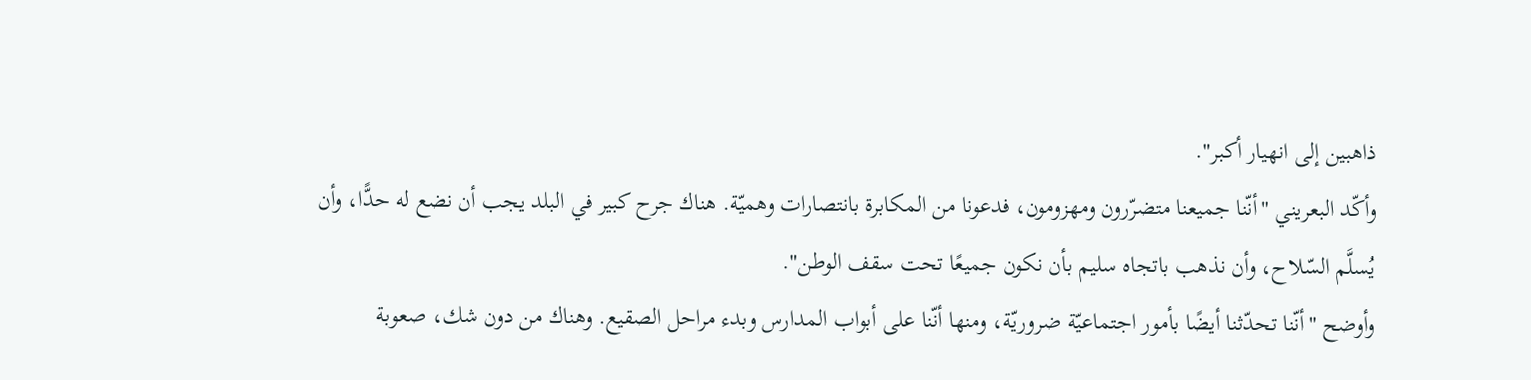ذاهبين إلى انهيار أكبر".
وأكّد البعريني "أنّنا جميعنا متضرّرون ومهزومون، فدعونا من المكابرة بانتصارات وهميّة. هناك جرح كبير في البلد يجب أن نضع له حدًّا، وأن يُسلَّم السّلاح، وأن نذهب باتجاه سليم بأن نكون جميعًا تحت سقف الوطن".
وأوضح "أنّنا تحدّثنا أيضًا بأمور اجتماعيّة ضروريّة، ومنها أنّنا على أبواب المدارس وبدء مراحل الصقيع. وهناك من دون شك، صعوبة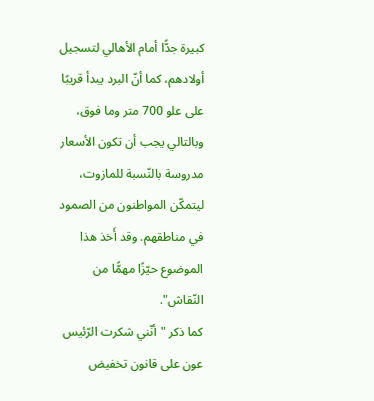كبيرة جدًّا أمام الأهالي لتسجيل أولادهم، كما أنّ البرد يبدأ قريبًا على علو 700 متر وما فوق، وبالتالي يجب أن تكون الأسعار مدروسة بالنّسبة للمازوت، ليتمكّن المواطنون من الصمود في مناطقهم. وقد أَخذ هذا الموضوع حيّزًا مهمًّا من النّقاش".
كما ذكر "أنّني شكرت الرّئيس عون على قانون تخفيض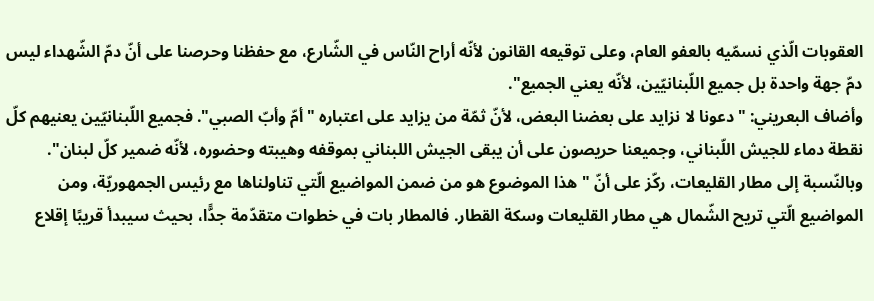العقوبات الّذي نسمّيه بالعفو العام، وعلى توقيعه القانون لأنّه أراح النّاس في الشّارع، مع حفظنا وحرصنا على أنّ دمّ الشّهداء ليس دمّ جهة واحدة بل جميع اللّبنانيّين، لأنّه يعني الجميع".
وأضاف البعريني: "دعونا لا نزايد على بعضنا البعض، لأنّ ثمّة من يزايد على اعتباره "أمّ وأبّ الصبي". فجميع اللّبنانيّين يعنيهم كلّ نقطة دماء للجيش اللّبناني، وجميعنا حريصون على أن يبقى الجيش اللبناني بموقفه وهيبته وحضوره، لأنّه ضمير كلّ لبنان".
وبالنّسبة إلى مطار القليعات، ركّز على أنّ "هذا الموضوع هو من ضمن المواضيع الّتي تناولناها مع رئيس الجمهوريّة، ومن المواضيع الّتي تريح الشّمال هي مطار القليعات وسكة القطار. فالمطار بات في خطوات متقدّمة جدًّا، بحيث سيبدأ قريبًا إقلاع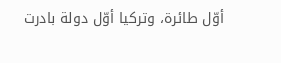أوّل طائرة، وتركيا أوّل دولة بادرت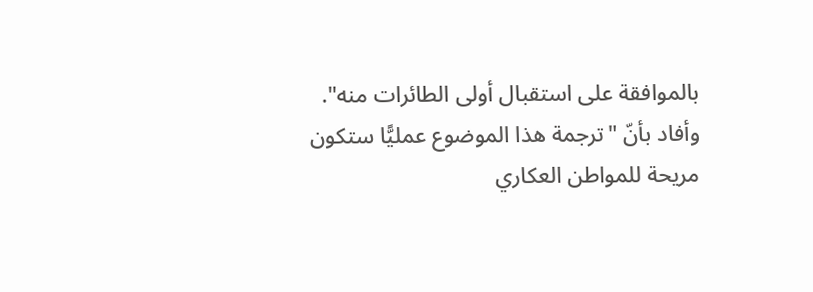بالموافقة على استقبال أولى الطائرات منه".
وأفاد بأنّ "ترجمة هذا الموضوع عمليًّا ستكون مريحة للمواطن العكاري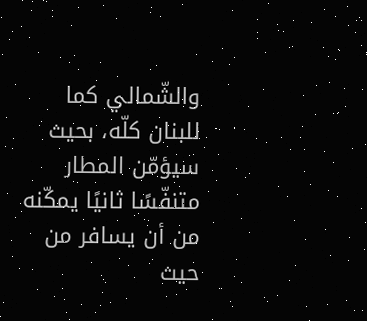والشّمالي كما للبنان كلّه، بحيث سيؤمّن المطار متنفّسًا ثانيًا يمكّنه من أن يسافر من حيث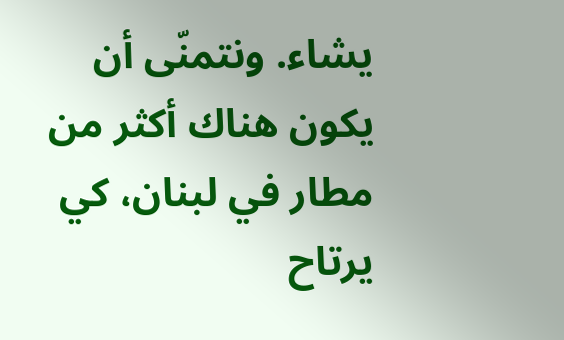يشاء. ونتمنّى أن يكون هناك أكثر من مطار في لبنان، كي يرتاح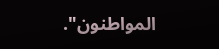المواطنون".